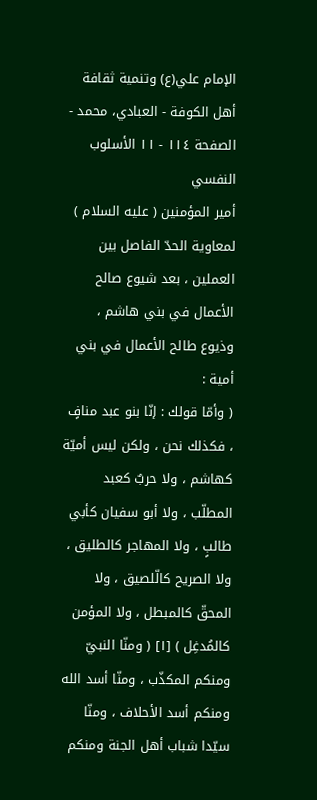الإمام علي(ع) وتنمية ثقافة أهل الكوفة - العبادي، محمد - الصفحة ١١٤ - ١١ الأسلوب النفسي
أمير المؤمنين ( عليه السلام ) لمعاوية الحدّ الفاصل بين العملين ، بعد شيوع صالح الأعمال في بني هاشم ، وذيوع طالح الأعمال في بني أمية :
( وأمّا قولك : إنّا بنو عبد منافٍ ، فكذلك نحن ، ولكن ليس أميّة كهاشم ، ولا حربٌ كعبد المطلّب ، ولا أبو سفيان كأبي طالبٍ ، ولا المهاجر كالطليق ، ولا الصريح كالّلصيق ، ولا المحقّ كالمبطل ، ولا المؤمن كالمُدغِل ) [١] ( ومنّا النبيّ ومنكم المكذّب ، ومنّا أسد الله ومنكم أسد الأحلاف ، ومنّا سيّدا شباب أهل الجنة ومنكم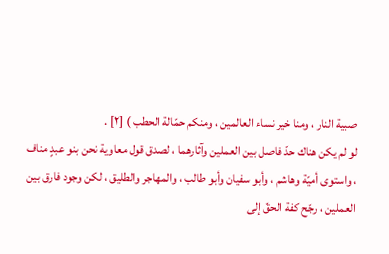صبية النار ، ومنا خير نساء العالمين ، ومنكم حمّالة الحطب ) [٢] .
لو لم يكن هناك حدّ فاصل بين العملين وآثارهما ، لصدق قول معاوية نحن بنو عبدٍ مناف ، واستوى أميّة وهاشم ، وأبو سفيان وأبو طالب ، والمهاجر والطليق ، لكن وجود فارق بين العملين ، رجّح كفة الحقّ إلى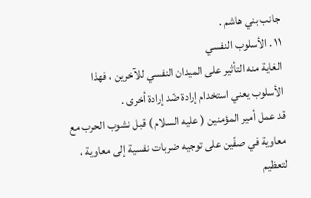جانب بني هاشم .
١١ . الأسلوب النفسي
الغاية منه التأثير على الميدان النفسي للآخرين ، فهذا الأسلوب يعني استخدام إرادة ضّد إرادة أخرى .
قد عمل أمير المؤمنين ( عليه السلام ) قبل نشوب الحرب مع معاوية في صفّين على توجيه ضربات نفسية إلى معاوية ، لتعظيم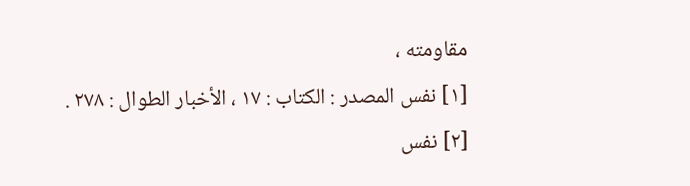مقاومته ،
[١] نفس المصدر : الكتاب : ١٧ ، الأخبار الطوال : ٢٧٨ .
[٢] نفس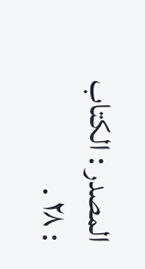المصدر : الكتاب : ٢٨ .